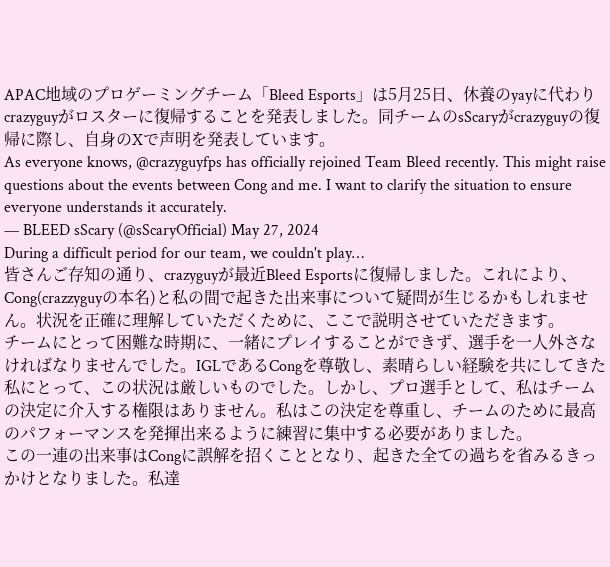APAC地域のプロゲーミングチーム「Bleed Esports」は5月25日、休養のyayに代わりcrazyguyがロスターに復帰することを発表しました。同チームのsScaryがcrazyguyの復帰に際し、自身のXで声明を発表しています。
As everyone knows, @crazyguyfps has officially rejoined Team Bleed recently. This might raise questions about the events between Cong and me. I want to clarify the situation to ensure everyone understands it accurately.
— BLEED sScary (@sScaryOfficial) May 27, 2024
During a difficult period for our team, we couldn't play…
皆さんご存知の通り、crazyguyが最近Bleed Esportsに復帰しました。これにより、Cong(crazzyguyの本名)と私の間で起きた出来事について疑問が生じるかもしれません。状況を正確に理解していただくために、ここで説明させていただきます。
チームにとって困難な時期に、一緒にプレイすることができず、選手を一人外さなければなりませんでした。IGLであるCongを尊敬し、素晴らしい経験を共にしてきた私にとって、この状況は厳しいものでした。しかし、プロ選手として、私はチームの決定に介入する権限はありません。私はこの決定を尊重し、チームのために最高のパフォーマンスを発揮出来るように練習に集中する必要がありました。
この一連の出来事はCongに誤解を招くこととなり、起きた全ての過ちを省みるきっかけとなりました。私達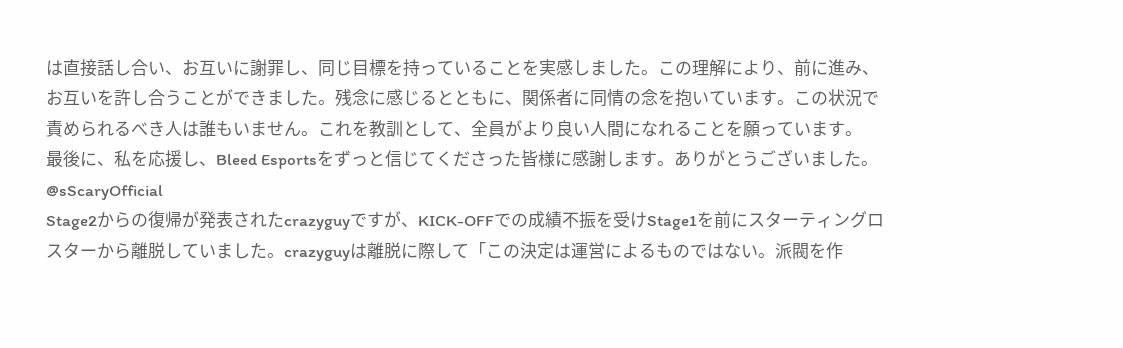は直接話し合い、お互いに謝罪し、同じ目標を持っていることを実感しました。この理解により、前に進み、お互いを許し合うことができました。残念に感じるとともに、関係者に同情の念を抱いています。この状況で責められるべき人は誰もいません。これを教訓として、全員がより良い人間になれることを願っています。
最後に、私を応援し、Bleed Esportsをずっと信じてくださった皆様に感謝します。ありがとうございました。
@sScaryOfficial
Stage2からの復帰が発表されたcrazyguyですが、KICK-OFFでの成績不振を受けStage1を前にスターティングロスターから離脱していました。crazyguyは離脱に際して「この決定は運営によるものではない。派閥を作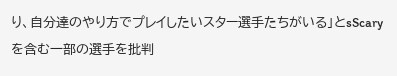り、自分達のやり方でプレイしたいスター選手たちがいる」とsScaryを含む一部の選手を批判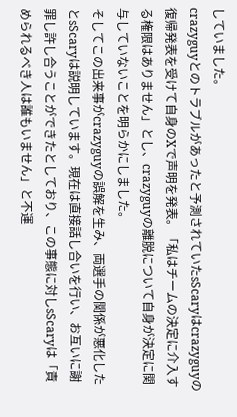していました。
crazyguyとのトラブルがあったと予測されていたsScaryはcrazyguyの復帰発表を受けて自身のXで声明を発表。「私はチームの決定に介入する権限はありません」とし、crazyguyの離脱について自身が決定に関与していないことを明らかにしました。
そしてこの出来事がcrazyguyの誤解を生み、両選手の関係が悪化したとsScaryは説明しています。現在は直接話し合いを行い、お互いに謝罪し許し合うことができたとしており、この事態に対しsScaryは「責められるべき人は誰もいません」と不運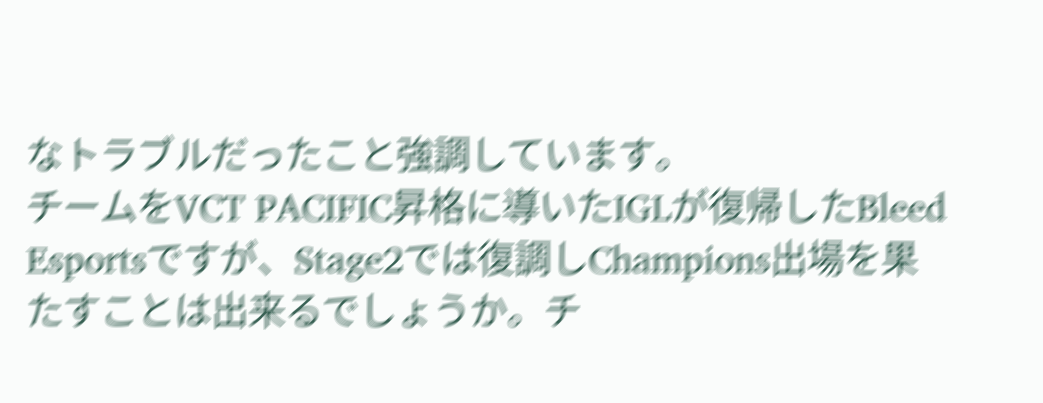なトラブルだったこと強調しています。
チームをVCT PACIFIC昇格に導いたIGLが復帰したBleed Esportsですが、Stage2では復調しChampions出場を果たすことは出来るでしょうか。チ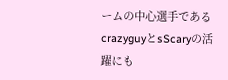ームの中心選手であるcrazyguyとsScaryの活躍にも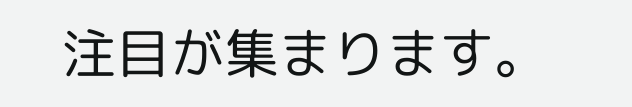注目が集まります。